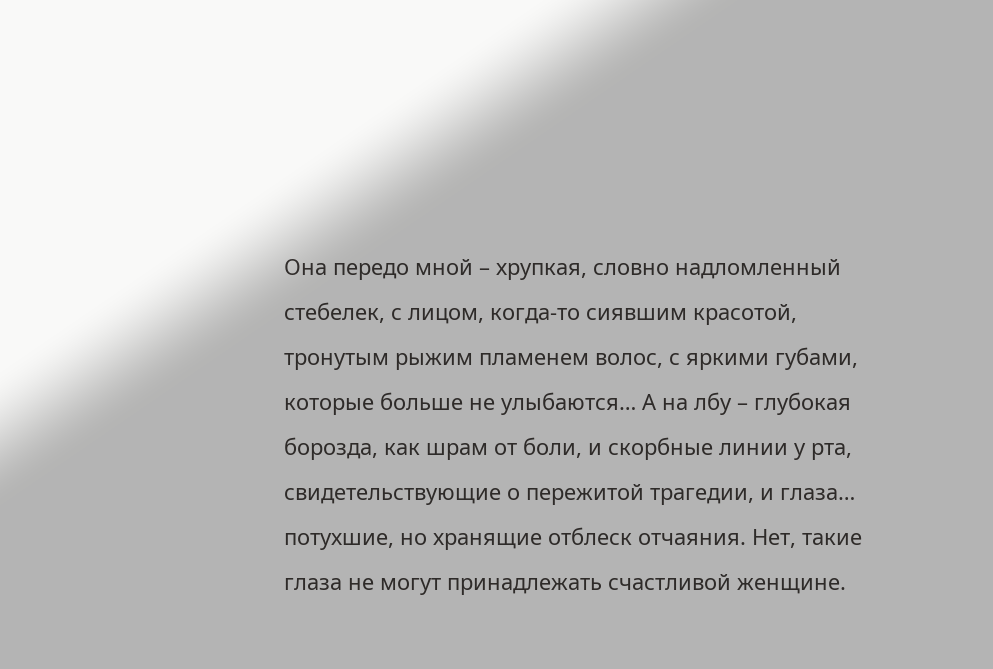Она передо мной – хрупкая, словно надломленный стебелек, с лицом, когда-то сиявшим красотой, тронутым рыжим пламенем волос, с яркими губами, которые больше не улыбаются… А на лбу – глубокая борозда, как шрам от боли, и скорбные линии у рта, свидетельствующие о пережитой трагедии, и глаза… потухшие, но хранящие отблеск отчаяния. Нет, такие глаза не могут принадлежать счастливой женщине.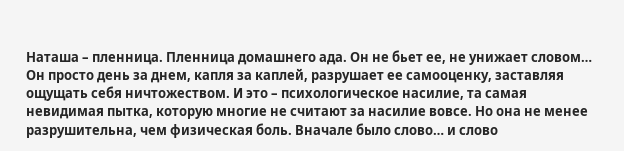Наташа – пленница. Пленница домашнего ада. Он не бьет ее, не унижает словом… Он просто день за днем, капля за каплей, разрушает ее самооценку, заставляя ощущать себя ничтожеством. И это – психологическое насилие, та самая невидимая пытка, которую многие не считают за насилие вовсе. Но она не менее разрушительна, чем физическая боль. Вначале было слово… и слово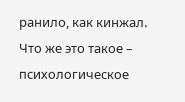ранило, как кинжал. Что же это такое – психологическое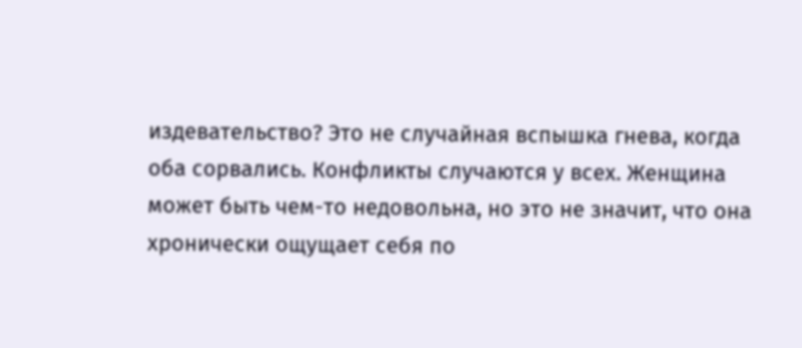издевательство? Это не случайная вспышка гнева, когда оба сорвались. Конфликты случаются у всех. Женщина может быть чем-то недовольна, но это не значит, что она хронически ощущает себя по